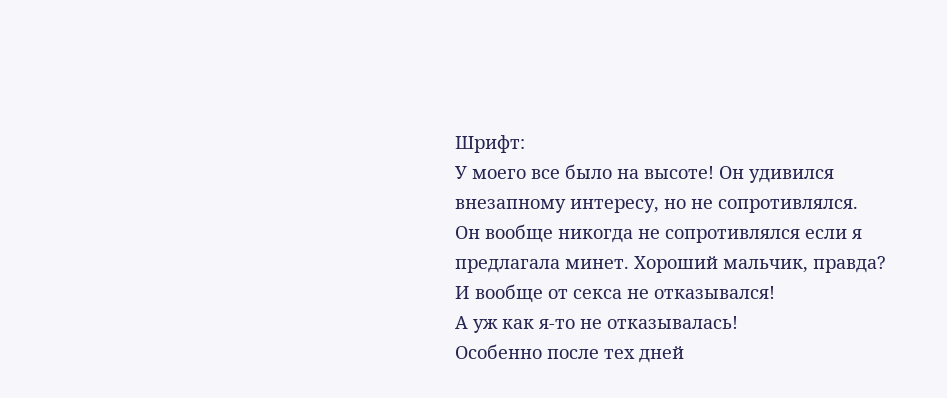Шрифт:
У моего все было на высоте! Он удивился внезапному интересу, но не сопротивлялся.
Он вообще никогда не сопротивлялся если я предлагала минет. Хороший мальчик, правда?
И вообще от секса не отказывался!
А уж как я-то не отказывалась!
Особенно после тех дней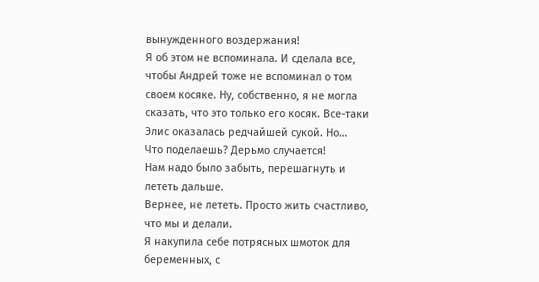вынужденного воздержания!
Я об этом не вспоминала. И сделала все, чтобы Андрей тоже не вспоминал о том своем косяке. Ну, собственно, я не могла сказать, что это только его косяк. Все-таки Элис оказалась редчайшей сукой. Но…
Что поделаешь? Дерьмо случается!
Нам надо было забыть, перешагнуть и лететь дальше.
Вернее, не лететь. Просто жить счастливо, что мы и делали.
Я накупила себе потрясных шмоток для беременных, с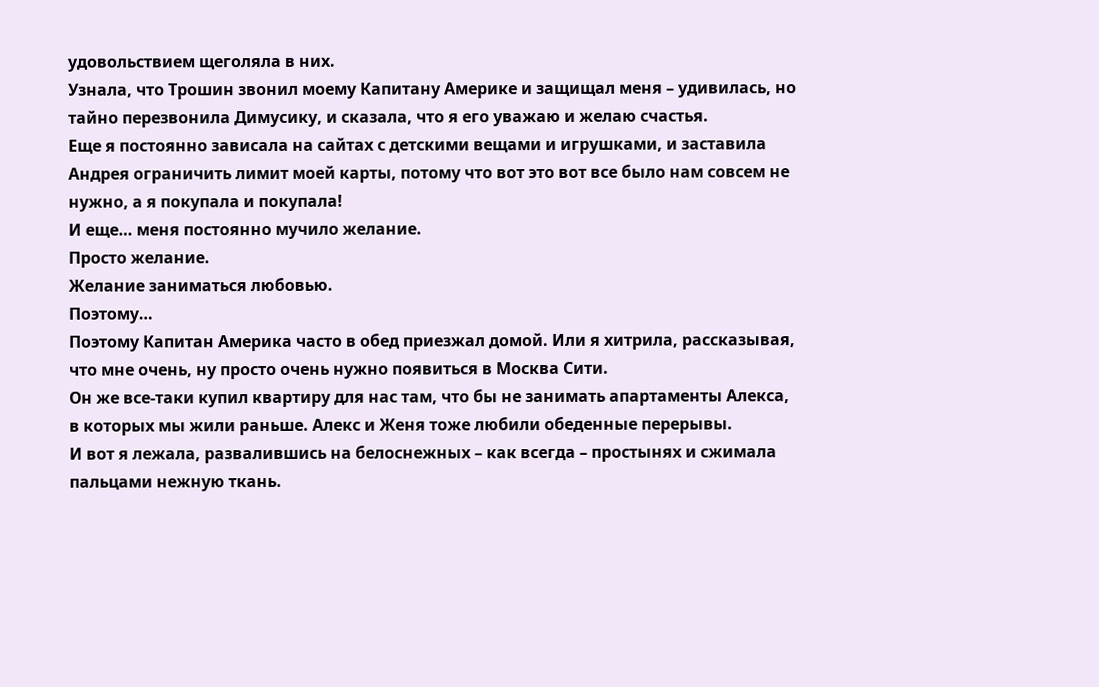удовольствием щеголяла в них.
Узнала, что Трошин звонил моему Капитану Америке и защищал меня – удивилась, но тайно перезвонила Димусику, и сказала, что я его уважаю и желаю счастья.
Еще я постоянно зависала на сайтах с детскими вещами и игрушками, и заставила Андрея ограничить лимит моей карты, потому что вот это вот все было нам совсем не нужно, а я покупала и покупала!
И еще… меня постоянно мучило желание.
Просто желание.
Желание заниматься любовью.
Поэтому…
Поэтому Капитан Америка часто в обед приезжал домой. Или я хитрила, рассказывая, что мне очень, ну просто очень нужно появиться в Москва Сити.
Он же все-таки купил квартиру для нас там, что бы не занимать апартаменты Алекса, в которых мы жили раньше. Алекс и Женя тоже любили обеденные перерывы.
И вот я лежала, развалившись на белоснежных – как всегда – простынях и сжимала пальцами нежную ткань.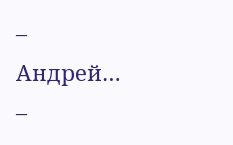– Андрей…
–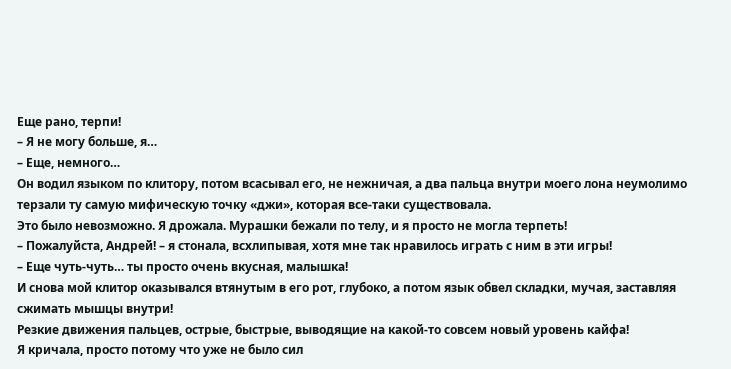Еще рано, терпи!
– Я не могу больше, я…
– Еще, немного…
Он водил языком по клитору, потом всасывал его, не нежничая, а два пальца внутри моего лона неумолимо терзали ту самую мифическую точку «джи», которая все-таки существовала.
Это было невозможно. Я дрожала. Мурашки бежали по телу, и я просто не могла терпеть!
– Пожалуйста, Андрей! – я стонала, всхлипывая, хотя мне так нравилось играть с ним в эти игры!
– Еще чуть-чуть… ты просто очень вкусная, малышка!
И снова мой клитор оказывался втянутым в его рот, глубоко, а потом язык обвел складки, мучая, заставляя сжимать мышцы внутри!
Резкие движения пальцев, острые, быстрые, выводящие на какой-то совсем новый уровень кайфа!
Я кричала, просто потому что уже не было сил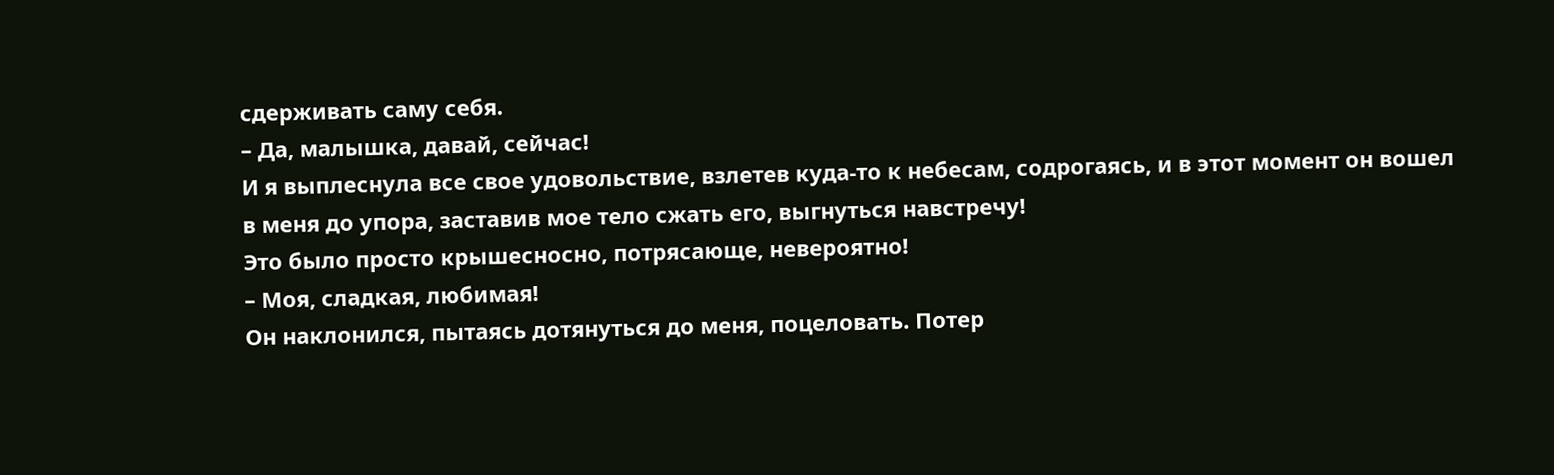сдерживать саму себя.
– Да, малышка, давай, сейчас!
И я выплеснула все свое удовольствие, взлетев куда-то к небесам, содрогаясь, и в этот момент он вошел в меня до упора, заставив мое тело сжать его, выгнуться навстречу!
Это было просто крышесносно, потрясающе, невероятно!
– Моя, сладкая, любимая!
Он наклонился, пытаясь дотянуться до меня, поцеловать. Потер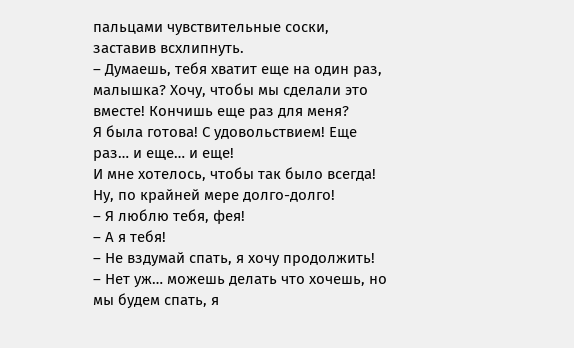пальцами чувствительные соски, заставив всхлипнуть.
– Думаешь, тебя хватит еще на один раз, малышка? Хочу, чтобы мы сделали это вместе! Кончишь еще раз для меня?
Я была готова! С удовольствием! Еще раз… и еще… и еще!
И мне хотелось, чтобы так было всегда!
Ну, по крайней мере долго-долго!
– Я люблю тебя, фея!
– А я тебя!
– Не вздумай спать, я хочу продолжить!
– Нет уж… можешь делать что хочешь, но мы будем спать, я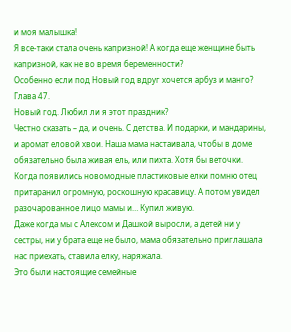и моя малышка!
Я все-таки стала очень капризной! А когда еще женщине быть капризной, как не во время беременности?
Особенно если под Новый год вдруг хочется арбуз и манго?
Глава 47.
Новый год. Любил ли я этот праздник?
Честно сказать – да, и очень. С детства. И подарки, и мандарины, и аромат еловой хвои. Наша мама настаивала, чтобы в доме обязательно была живая ель, или пихта. Хотя бы веточки.
Когда появились новомодные пластиковые елки помню отец притаранил огромную, роскошную красавицу. А потом увидел разочарованное лицо мамы и… Купил живую.
Даже когда мы с Алексом и Дашкой выросли, а детей ни у сестры, ни у брата еще не было, мама обязательно приглашала нас приехать, ставила елку, наряжала.
Это были настоящие семейные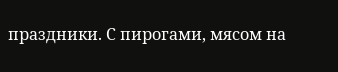праздники. С пирогами, мясом на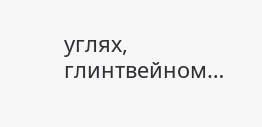углях, глинтвейном…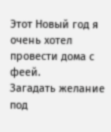Этот Новый год я очень хотел провести дома с феей.
Загадать желание под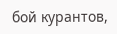бой курантов,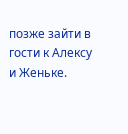позже зайти в гости к Алексу и Женьке.